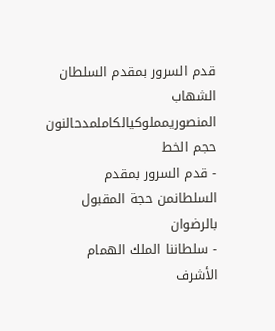قدم السرور بمقدم السلطان
الشهاب المنصوريمملوكيالكاملمدحالنون
حجم الخط
- قدم السرور بمقدم السلطانمن حجة المقبول بالرضوان
- سلطاننا الملك الهمام الأشرف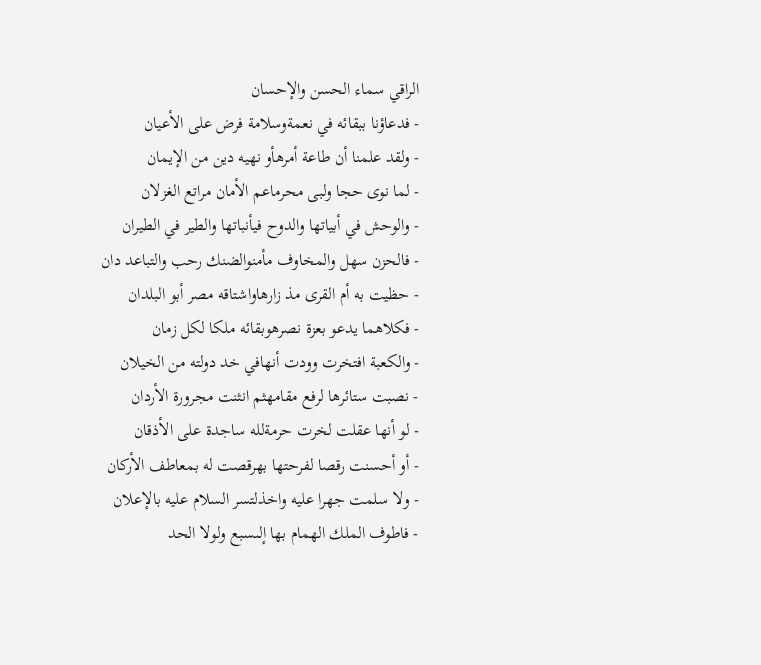الراقي سماء الحسن والإحسان
- فدعاؤنا ببقائه في نعمةوسلامة فرض على الأعيان
- ولقد علمنا أن طاعة أمرهأو نهيه دين من الإيمان
- لما نوى حجا ولبى محرماعم الأمان مراتع الغزلان
- والوحش في أبياتها والدوح فيأنباتها والطير في الطيران
- فالحزن سهل والمخاوف مأمنوالضنك رحب والتباعد دان
- حظيت به أم القرى مذ زارهاواشتاقه مصر أبو البلدان
- فكلاهما يدعو بعزة نصرهوبقائه ملكا لكل زمان
- والكعبة افتخرت وودت أنهافي خد دولته من الخيلان
- نصبت ستائرها لرفع مقامهثم انثنت مجرورة الأردان
- لو أنها عقلت لخرت حرمةلله ساجدة على الأذقان
- أو أحسنت رقصا لفرحتها بهرقصت له بمعاطف الأركان
- ولا سلمت جهرا عليه واخذلتسر السلام عليه بالإعلان
- فاطوف الملك الهمام بها إلىسبع ولولا الحد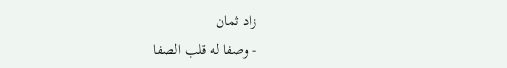زاد ثمان
- وصفا له قلب الصفا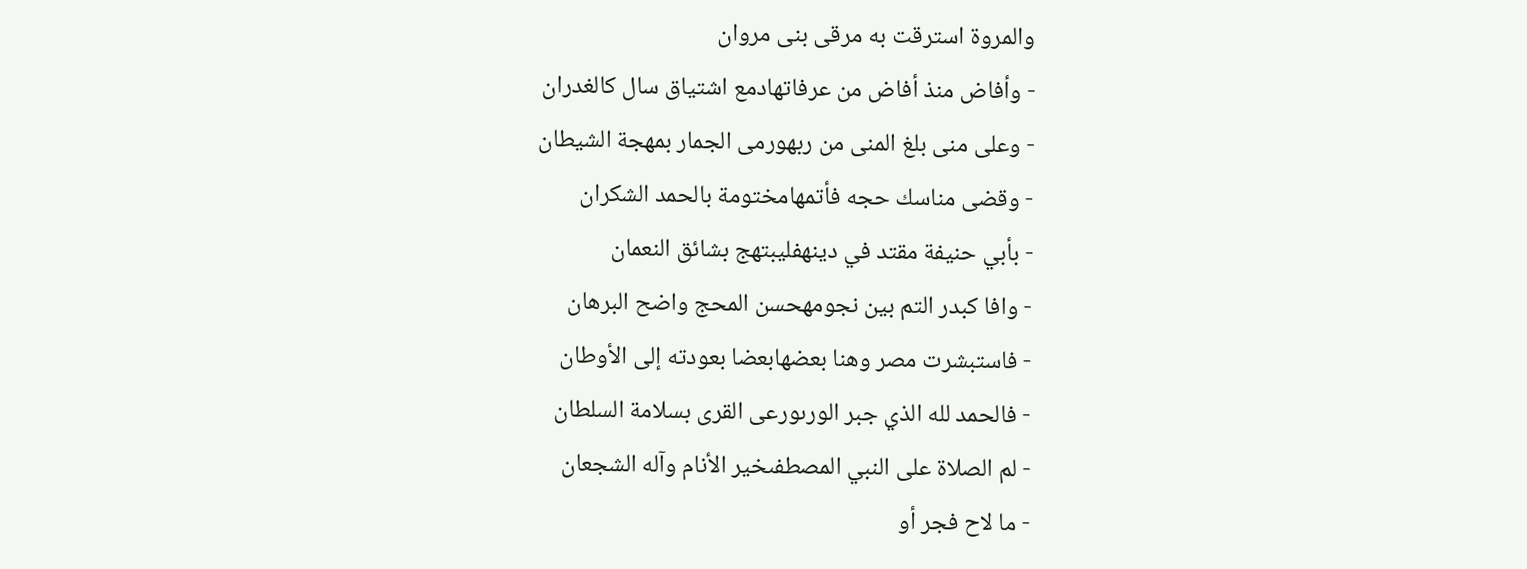والمروة استرقت به مرقى بنى مروان
- وأفاض منذ أفاض من عرفاتهادمع اشتياق سال كالغدران
- وعلى منى بلغ المنى من ربهورمى الجمار بمهجة الشيطان
- وقضى مناسك حجه فأتمهامختومة بالحمد الشكران
- بأبي حنيفة مقتد في دينهفليبتهج بشائق النعمان
- وافا كبدر التم بين نجومهحسن المحج واضح البرهان
- فاستبشرت مصر وهنا بعضهابعضا بعودته إلى الأوطان
- فالحمد لله الذي جبر الورىورعى القرى بسلامة السلطان
- لم الصلاة على النبي المصطفىخير الأنام وآله الشجعان
- ما لاح فجر أو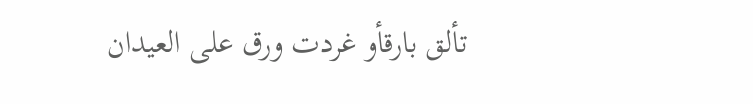تألق بارقأو غردت ورق على العيدان